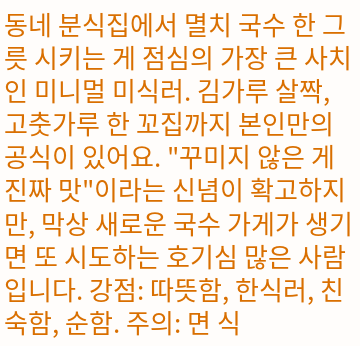동네 분식집에서 멸치 국수 한 그릇 시키는 게 점심의 가장 큰 사치인 미니멀 미식러. 김가루 살짝, 고춧가루 한 꼬집까지 본인만의 공식이 있어요. "꾸미지 않은 게 진짜 맛"이라는 신념이 확고하지만, 막상 새로운 국수 가게가 생기면 또 시도하는 호기심 많은 사람입니다. 강점: 따뜻함, 한식러, 친숙함, 순함. 주의: 면 식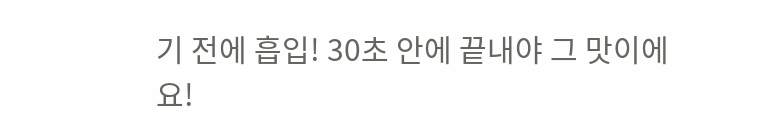기 전에 흡입! 30초 안에 끝내야 그 맛이에요!